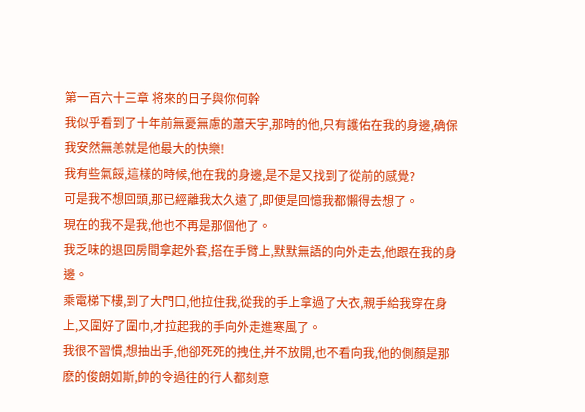第一百六十三章 将來的日子與你何幹
我似乎看到了十年前無憂無慮的蕭天宇,那時的他,只有護佑在我的身邊,确保我安然無恙就是他最大的快樂!
我有些氣餒,這樣的時候,他在我的身邊,是不是又找到了從前的感覺?
可是我不想回頭,那已經離我太久遠了,即便是回憶我都懶得去想了。
現在的我不是我,他也不再是那個他了。
我乏味的退回房間拿起外套,搭在手臂上,默默無語的向外走去,他跟在我的身邊。
乘電梯下樓,到了大門口,他拉住我,從我的手上拿過了大衣,親手給我穿在身上,又圍好了圍巾,才拉起我的手向外走進寒風了。
我很不習慣,想抽出手,他卻死死的拽住,并不放開,也不看向我,他的側顏是那麽的俊朗如斯,帥的令過往的行人都刻意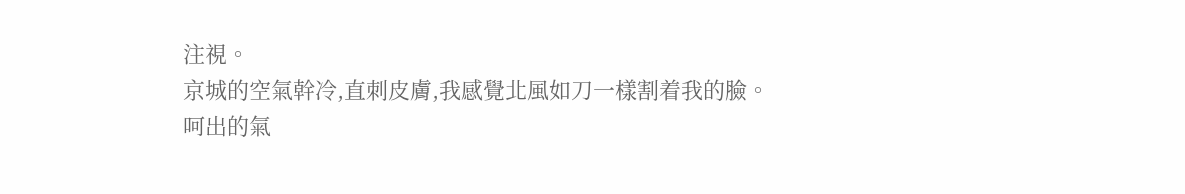注視。
京城的空氣幹冷,直刺皮膚,我感覺北風如刀一樣割着我的臉。
呵出的氣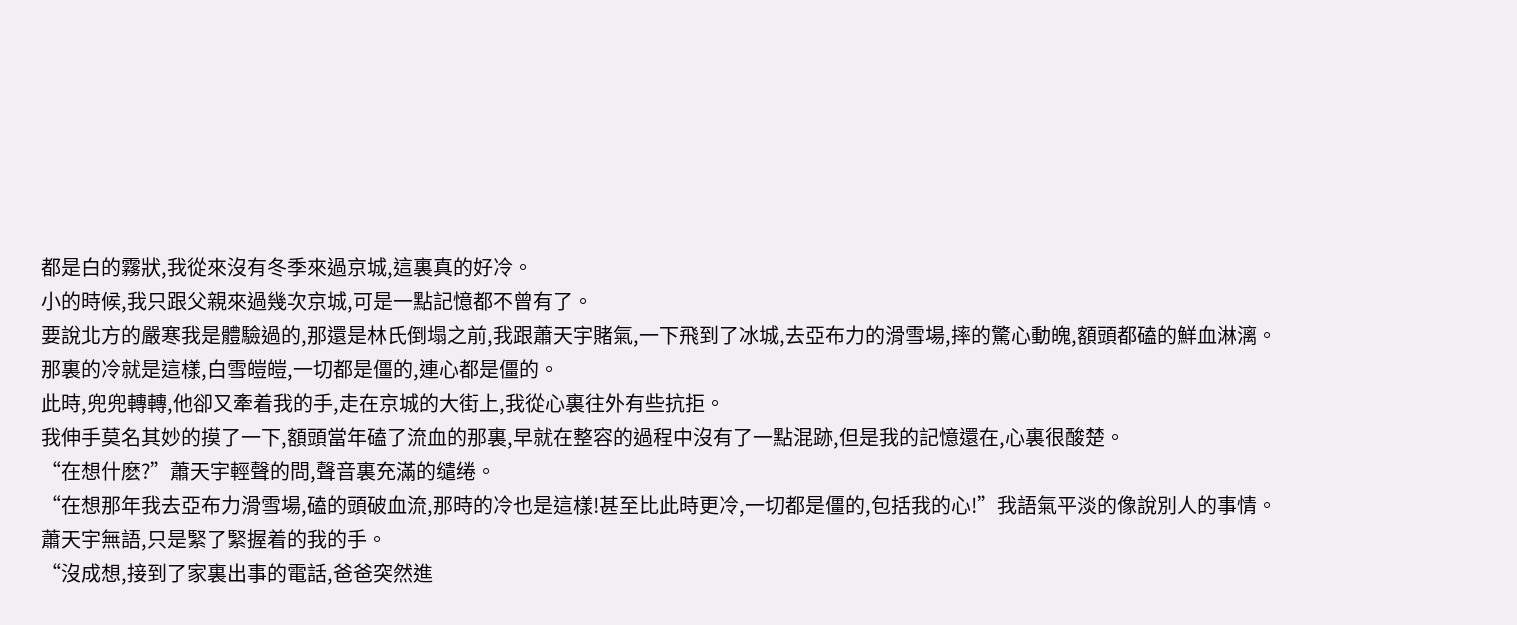都是白的霧狀,我從來沒有冬季來過京城,這裏真的好冷。
小的時候,我只跟父親來過幾次京城,可是一點記憶都不曾有了。
要說北方的嚴寒我是體驗過的,那還是林氏倒塌之前,我跟蕭天宇賭氣,一下飛到了冰城,去亞布力的滑雪場,摔的驚心動魄,額頭都磕的鮮血淋漓。
那裏的冷就是這樣,白雪皚皚,一切都是僵的,連心都是僵的。
此時,兜兜轉轉,他卻又牽着我的手,走在京城的大街上,我從心裏往外有些抗拒。
我伸手莫名其妙的摸了一下,額頭當年磕了流血的那裏,早就在整容的過程中沒有了一點混跡,但是我的記憶還在,心裏很酸楚。
“在想什麽?”蕭天宇輕聲的問,聲音裏充滿的缱绻。
“在想那年我去亞布力滑雪場,磕的頭破血流,那時的冷也是這樣!甚至比此時更冷,一切都是僵的,包括我的心!”我語氣平淡的像說別人的事情。
蕭天宇無語,只是緊了緊握着的我的手。
“沒成想,接到了家裏出事的電話,爸爸突然進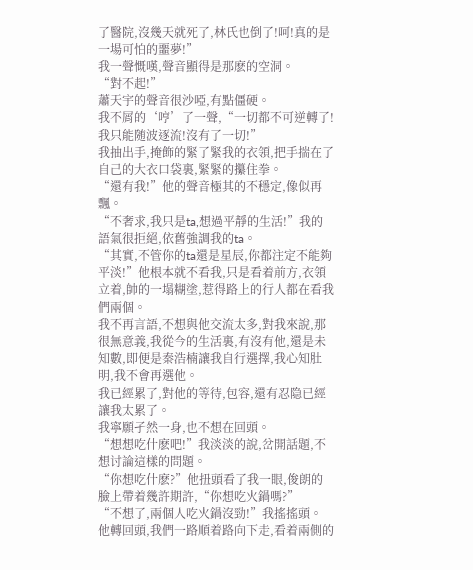了醫院,沒幾天就死了,林氏也倒了!呵!真的是一場可怕的噩夢!”
我一聲慨嘆,聲音顯得是那麽的空洞。
“對不起!”
蕭天宇的聲音很沙啞,有點僵硬。
我不屑的‘哼’了一聲,“一切都不可逆轉了!我只能随波逐流!沒有了一切!”
我抽出手,掩飾的緊了緊我的衣領,把手揣在了自己的大衣口袋裏,緊緊的攥住拳。
“還有我!”他的聲音極其的不穩定,像似再飄。
“不奢求,我只是ta,想過平靜的生活!”我的語氣很拒絕,依舊強調我的ta。
“其實,不管你的ta還是星辰,你都注定不能夠平淡!”他根本就不看我,只是看着前方,衣領立着,帥的一塌糊塗,惹得路上的行人都在看我們兩個。
我不再言語,不想與他交流太多,對我來說,那很無意義,我從今的生活裏,有沒有他,還是未知數,即便是秦浩楠讓我自行選擇,我心知肚明,我不會再選他。
我已經累了,對他的等待,包容,還有忍隐已經讓我太累了。
我寧願孑然一身,也不想在回頭。
“想想吃什麽吧!”我淡淡的說,岔開話題,不想讨論這樣的問題。
“你想吃什麽?”他扭頭看了我一眼,俊朗的臉上帶着幾許期許,“你想吃火鍋嗎?”
“不想了,兩個人吃火鍋沒勁!”我搖搖頭。
他轉回頭,我們一路順着路向下走,看着兩側的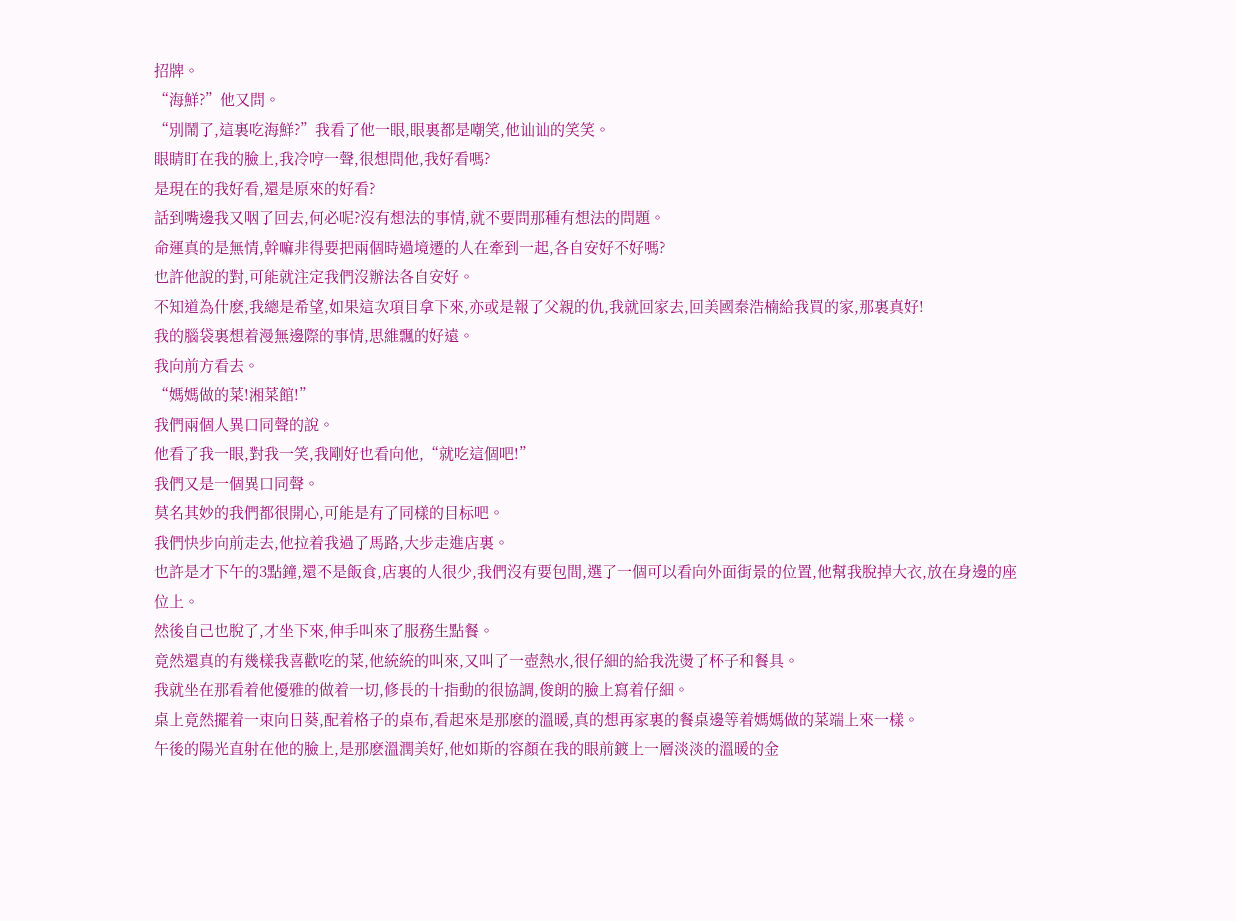招牌。
“海鮮?”他又問。
“別鬧了,這裏吃海鮮?”我看了他一眼,眼裏都是嘲笑,他讪讪的笑笑。
眼睛盯在我的臉上,我冷哼一聲,很想問他,我好看嗎?
是現在的我好看,還是原來的好看?
話到嘴邊我又咽了回去,何必呢?沒有想法的事情,就不要問那種有想法的問題。
命運真的是無情,幹嘛非得要把兩個時過境遷的人在牽到一起,各自安好不好嗎?
也許他說的對,可能就注定我們沒辦法各自安好。
不知道為什麽,我總是希望,如果這次項目拿下來,亦或是報了父親的仇,我就回家去,回美國秦浩楠給我買的家,那裏真好!
我的腦袋裏想着漫無邊際的事情,思維飄的好遠。
我向前方看去。
“媽媽做的菜!湘菜館!”
我們兩個人異口同聲的說。
他看了我一眼,對我一笑,我剛好也看向他,“就吃這個吧!”
我們又是一個異口同聲。
莫名其妙的我們都很開心,可能是有了同樣的目标吧。
我們快步向前走去,他拉着我過了馬路,大步走進店裏。
也許是才下午的3點鐘,還不是飯食,店裏的人很少,我們沒有要包間,選了一個可以看向外面街景的位置,他幫我脫掉大衣,放在身邊的座位上。
然後自己也脫了,才坐下來,伸手叫來了服務生點餐。
竟然還真的有幾樣我喜歡吃的菜,他統統的叫來,又叫了一壺熱水,很仔細的給我洗燙了杯子和餐具。
我就坐在那看着他優雅的做着一切,修長的十指動的很協調,俊朗的臉上寫着仔細。
桌上竟然擺着一束向日葵,配着格子的桌布,看起來是那麽的溫暖,真的想再家裏的餐桌邊等着媽媽做的菜端上來一樣。
午後的陽光直射在他的臉上,是那麽溫潤美好,他如斯的容顏在我的眼前鍍上一層淡淡的溫暖的金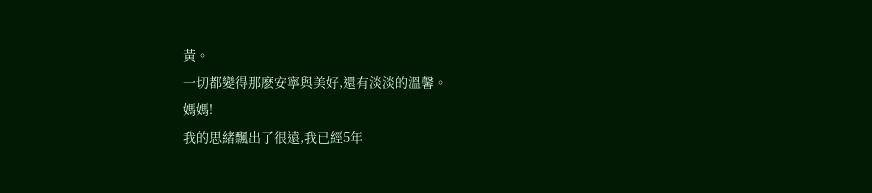黃。
一切都變得那麽安寧與美好,還有淡淡的溫馨。
媽媽!
我的思緒飄出了很遠,我已經5年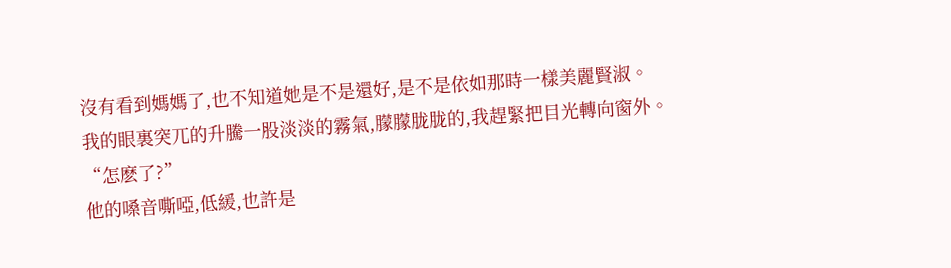沒有看到媽媽了,也不知道她是不是還好,是不是依如那時一樣美麗賢淑。
我的眼裏突兀的升騰一股淡淡的霧氣,朦朦胧胧的,我趕緊把目光轉向窗外。
“怎麽了?”
他的嗓音嘶啞,低緩,也許是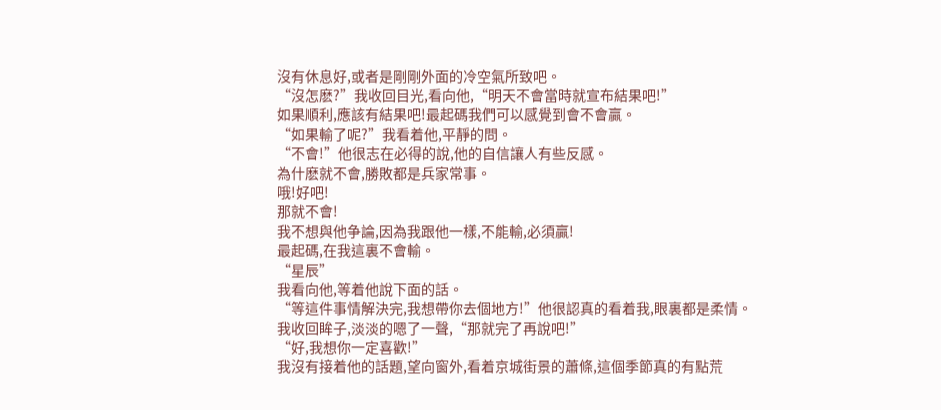沒有休息好,或者是剛剛外面的冷空氣所致吧。
“沒怎麽?”我收回目光,看向他,“明天不會當時就宣布結果吧!”
如果順利,應該有結果吧!最起碼我們可以感覺到會不會贏。
“如果輸了呢?”我看着他,平靜的問。
“不會!”他很志在必得的說,他的自信讓人有些反感。
為什麽就不會,勝敗都是兵家常事。
哦!好吧!
那就不會!
我不想與他争論,因為我跟他一樣,不能輸,必須贏!
最起碼,在我這裏不會輸。
“星辰”
我看向他,等着他說下面的話。
“等這件事情解決完,我想帶你去個地方!”他很認真的看着我,眼裏都是柔情。
我收回眸子,淡淡的嗯了一聲,“那就完了再說吧!”
“好,我想你一定喜歡!”
我沒有接着他的話題,望向窗外,看着京城街景的蕭條,這個季節真的有點荒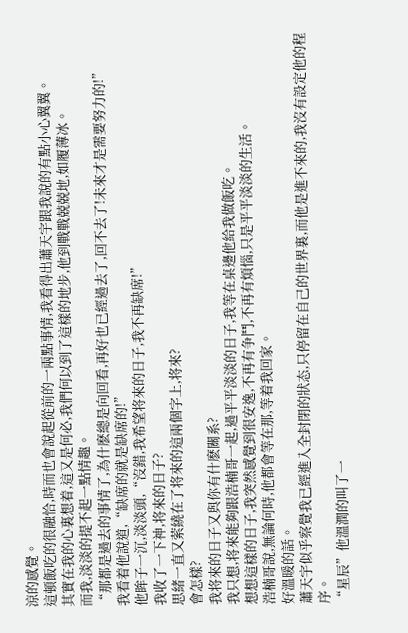涼的感覺。
這頓飯吃的很融恰,時而也會說起從前的一兩點事情,我看得出蕭天宇跟我說的有點小心翼翼。
其實在我的心裏想着,這又是何必,我們何以到了這樣的地步,他到戰戰兢兢地,如履薄冰。
而我,淡淡的提不起一點情趣。
“那都是過去的事情了,為什麽總是向回看,再好也已經過去了,回不去了!未來才是需要努力的!”
我看着他說道,“缺席的就是缺席的!”
他眸子一沉,淡淡頭,“沒錯,我希望将來的日子,我不再缺席!”
我收了一下神,将來的日子?
思緒一直又萦繞在了将來的這兩個字上,将來?
會怎樣?
我将來的日子又與你有什麽關系?
我只想,将來能夠跟浩楠哥一起,過平平淡淡的日子,我等在桌邊他給我做飯吃。
想想這樣的日子,我突然感覺到很安逸,不再有争鬥,不再有煩惱,只是平平淡淡的生活。
浩楠哥說,無論何時,他都會等在那,等着我回家。
好溫暖的話。
蕭天宇似乎察覺我已經進入全封閉的狀态,只停留在自己的世界裏,而他是進不來的,我沒有設定他的程序。
“星辰”他溫潤的叫了一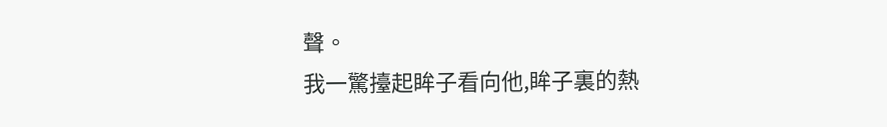聲。
我一驚擡起眸子看向他,眸子裏的熱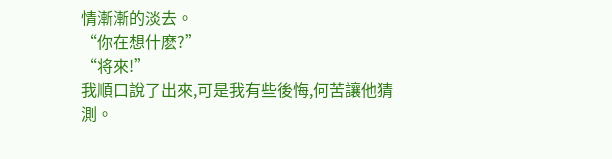情漸漸的淡去。
“你在想什麽?”
“将來!”
我順口說了出來,可是我有些後悔,何苦讓他猜測。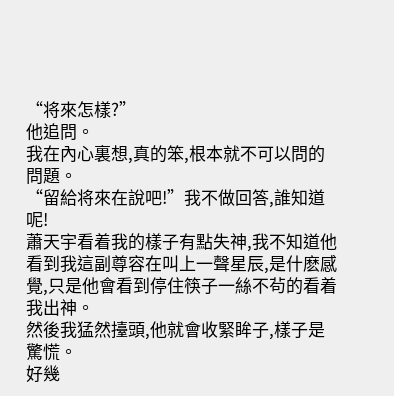“将來怎樣?”
他追問。
我在內心裏想,真的笨,根本就不可以問的問題。
“留給将來在說吧!”我不做回答,誰知道呢!
蕭天宇看着我的樣子有點失神,我不知道他看到我這副尊容在叫上一聲星辰,是什麽感覺,只是他會看到停住筷子一絲不茍的看着我出神。
然後我猛然擡頭,他就會收緊眸子,樣子是驚慌。
好幾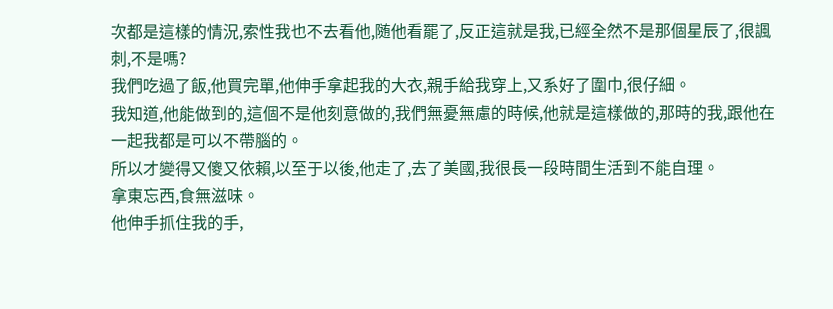次都是這樣的情況,索性我也不去看他,随他看罷了,反正這就是我,已經全然不是那個星辰了,很諷刺,不是嗎?
我們吃過了飯,他買完單,他伸手拿起我的大衣,親手給我穿上,又系好了圍巾,很仔細。
我知道,他能做到的,這個不是他刻意做的,我們無憂無慮的時候,他就是這樣做的,那時的我,跟他在一起我都是可以不帶腦的。
所以才變得又傻又依賴,以至于以後,他走了,去了美國,我很長一段時間生活到不能自理。
拿東忘西,食無滋味。
他伸手抓住我的手,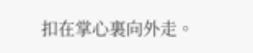扣在掌心裏向外走。